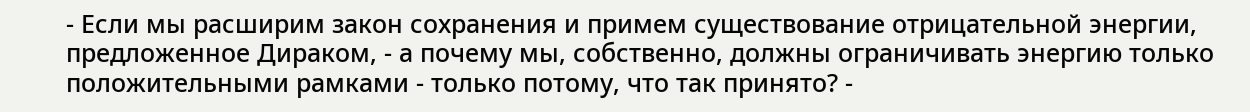- Если мы расширим закон сохранения и примем существование отрицательной энергии, предложенное Дираком, - а почему мы, собственно, должны ограничивать энергию только положительными рамками - только потому, что так принято? -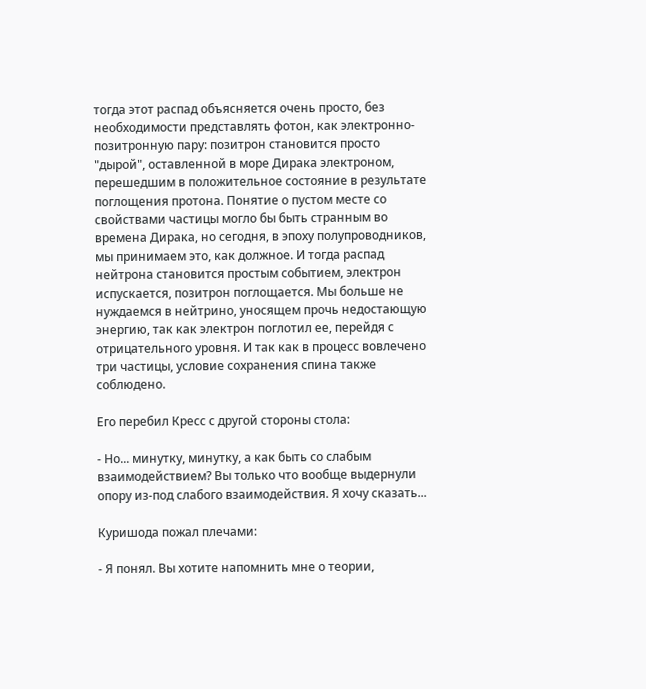тогда этот распад объясняется очень просто, без необходимости представлять фотон, как электронно-позитронную пару: позитрон становится просто "дырой", оставленной в море Дирака электроном, перешедшим в положительное состояние в результате поглощения протона. Понятие о пустом месте со свойствами частицы могло бы быть странным во времена Дирака, но сегодня, в эпоху полупроводников, мы принимаем это, как должное. И тогда распад нейтрона становится простым событием, электрон испускается, позитрон поглощается. Мы больше не нуждаемся в нейтрино, уносящем прочь недостающую энергию, так как электрон поглотил ее, перейдя с отрицательного уровня. И так как в процесс вовлечено три частицы, условие сохранения спина также соблюдено.

Его перебил Кресс с другой стороны стола:

- Но... минутку, минутку, а как быть со слабым взаимодействием? Вы только что вообще выдернули опору из-под слабого взаимодействия. Я хочу сказать...

Куришода пожал плечами:

- Я понял. Вы хотите напомнить мне о теории,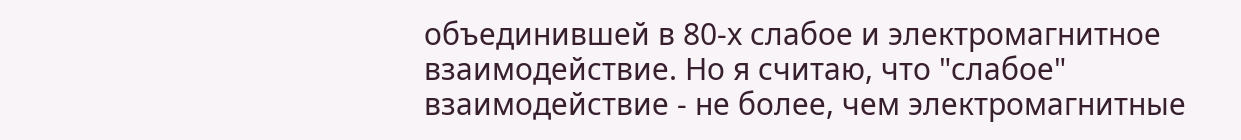объединившей в 80-х слабое и электромагнитное взаимодействие. Но я считаю, что "слабое" взаимодействие - не более, чем электромагнитные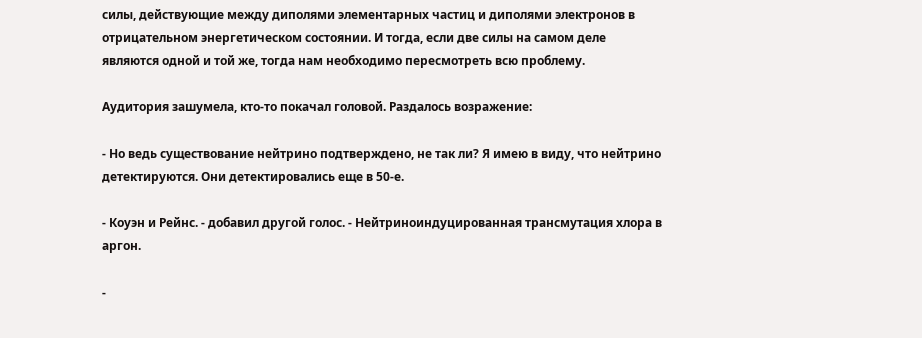силы, действующие между диполями элементарных частиц и диполями электронов в отрицательном энергетическом состоянии. И тогда, если две силы на самом деле являются одной и той же, тогда нам необходимо пересмотреть всю проблему.

Аудитория зашумела, кто-то покачал головой. Раздалось возражение:

- Но ведь существование нейтрино подтверждено, не так ли? Я имею в виду, что нейтрино детектируются. Они детектировались еще в 50-е.

- Коуэн и Рейнс. - добавил другой голос. - Нейтриноиндуцированная трансмутация хлора в аргон.

-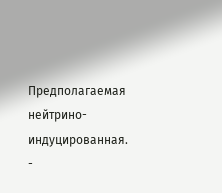Предполагаемая нейтрино-индуцированная. -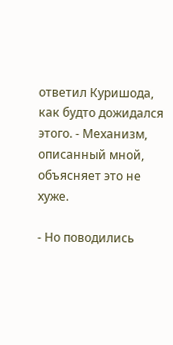ответил Куришода, как будто дожидался этого. - Механизм, описанный мной, объясняет это не хуже.

- Но поводились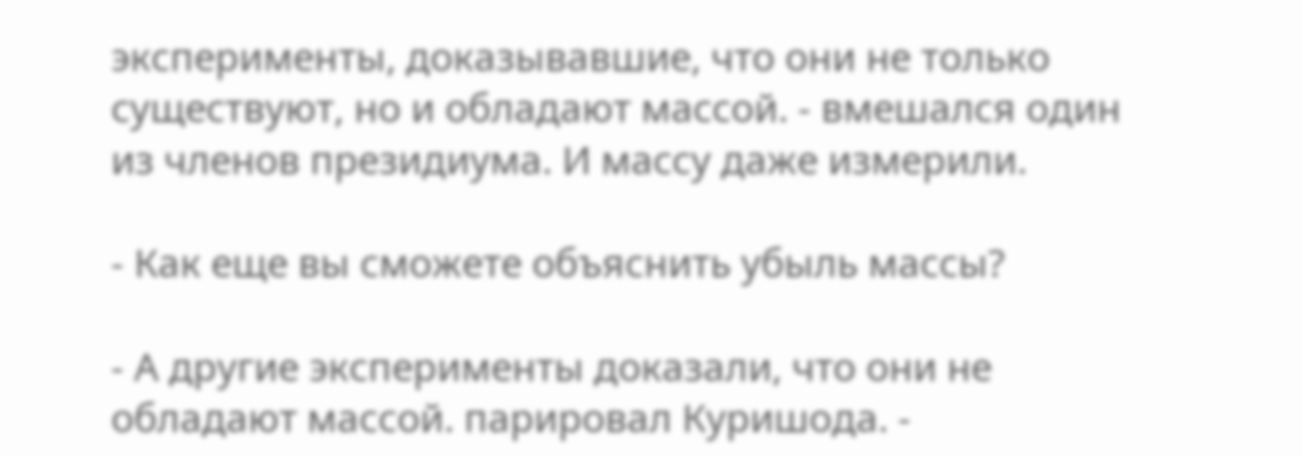эксперименты, доказывавшие, что они не только существуют, но и обладают массой. - вмешался один из членов президиума. И массу даже измерили.

- Как еще вы сможете объяснить убыль массы?

- А другие эксперименты доказали, что они не обладают массой. парировал Куришода. -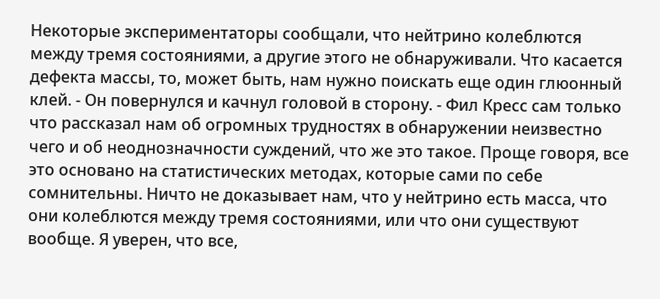Некоторые экспериментаторы сообщали, что нейтрино колеблются между тремя состояниями, а другие этого не обнаруживали. Что касается дефекта массы, то, может быть, нам нужно поискать еще один глюонный клей. - Он повернулся и качнул головой в сторону. - Фил Кресс сам только что рассказал нам об огромных трудностях в обнаружении неизвестно чего и об неоднозначности суждений, что же это такое. Проще говоря, все это основано на статистических методах, которые сами по себе сомнительны. Ничто не доказывает нам, что у нейтрино есть масса, что они колеблются между тремя состояниями, или что они существуют вообще. Я уверен, что все,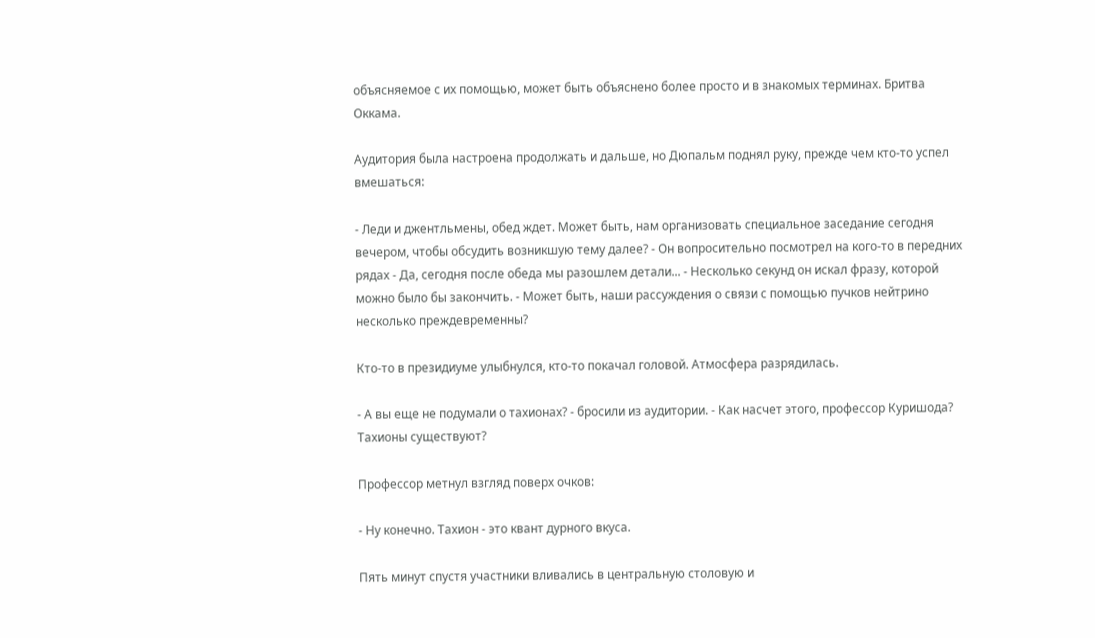объясняемое с их помощью, может быть объяснено более просто и в знакомых терминах. Бритва Оккама.

Аудитория была настроена продолжать и дальше, но Дюпальм поднял руку, прежде чем кто-то успел вмешаться:

- Леди и джентльмены, обед ждет. Может быть, нам организовать специальное заседание сегодня вечером, чтобы обсудить возникшую тему далее? - Он вопросительно посмотрел на кого-то в передних рядах - Да, сегодня после обеда мы разошлем детали... - Несколько секунд он искал фразу, которой можно было бы закончить. - Может быть, наши рассуждения о связи с помощью пучков нейтрино несколько преждевременны?

Кто-то в президиуме улыбнулся, кто-то покачал головой. Атмосфера разрядилась.

- А вы еще не подумали о тахионах? - бросили из аудитории. - Как насчет этого, профессор Куришода? Тахионы существуют?

Профессор метнул взгляд поверх очков:

- Ну конечно. Тахион - это квант дурного вкуса.

Пять минут спустя участники вливались в центральную столовую и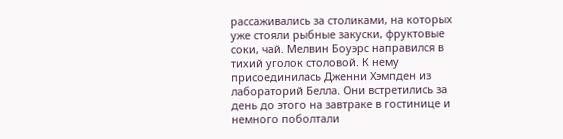рассаживались за столиками, на которых уже стояли рыбные закуски, фруктовые соки, чай. Мелвин Боуэрс направился в тихий уголок столовой. К нему присоединилась Дженни Хэмпден из лабораторий Белла. Они встретились за день до этого на завтраке в гостинице и немного поболтали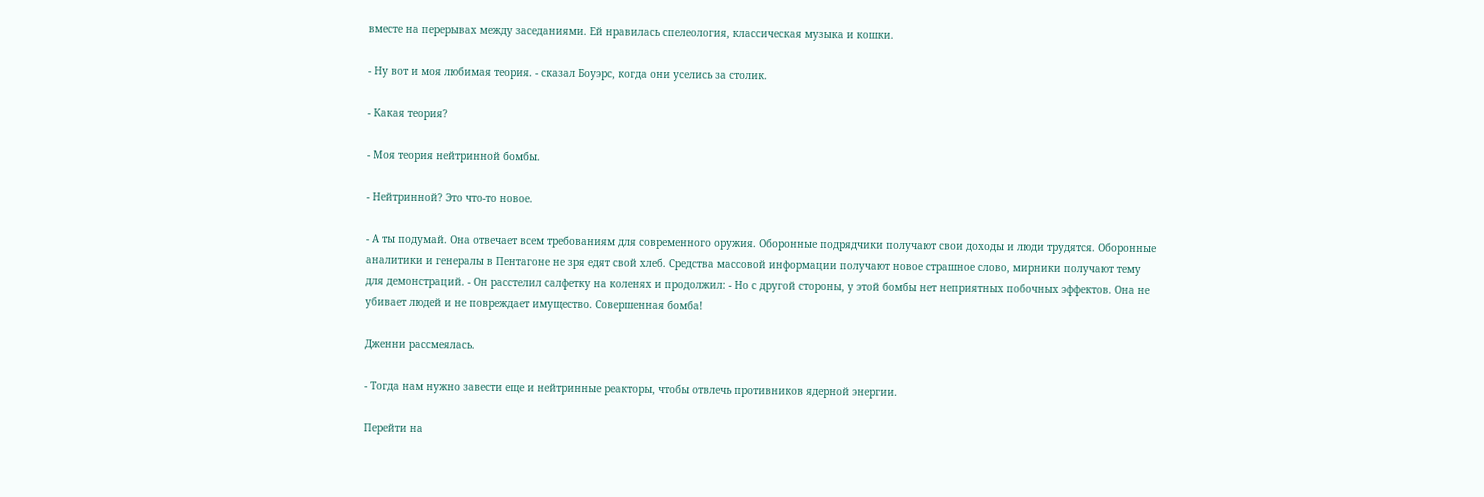вместе на перерывах между заседаниями. Ей нравилась спелеология, классическая музыка и кошки.

- Ну вот и моя любимая теория. - сказал Боуэрс, когда они уселись за столик.

- Какая теория?

- Моя теория нейтринной бомбы.

- Нейтринной? Это что-то новое.

- А ты подумай. Она отвечает всем требованиям для современного оружия. Оборонные подрядчики получают свои доходы и люди трудятся. Оборонные аналитики и генералы в Пентагоне не зря едят свой хлеб. Средства массовой информации получают новое страшное слово, мирники получают тему для демонстраций. - Он расстелил салфетку на коленях и продолжил: - Но с другой стороны, у этой бомбы нет неприятных побочных эффектов. Она не убивает людей и не повреждает имущество. Совершенная бомба!

Дженни рассмеялась.

- Тогда нам нужно завести еще и нейтринные реакторы, чтобы отвлечь противников ядерной энергии.

Перейти на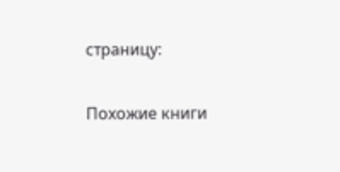страницу:

Похожие книги